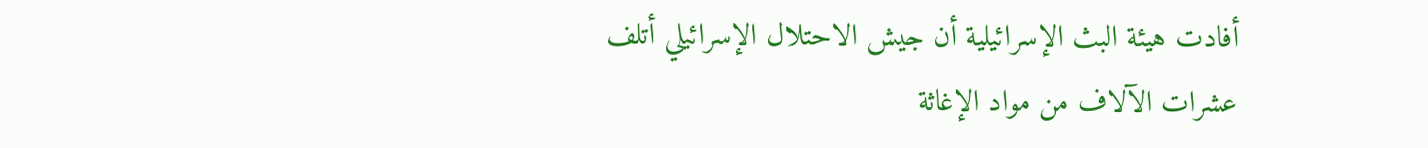أفادت هيئة البث الإسرائيلية أن جيش الاحتلال الإسرائيلي أتلف عشرات الآلاف من مواد الإغاثة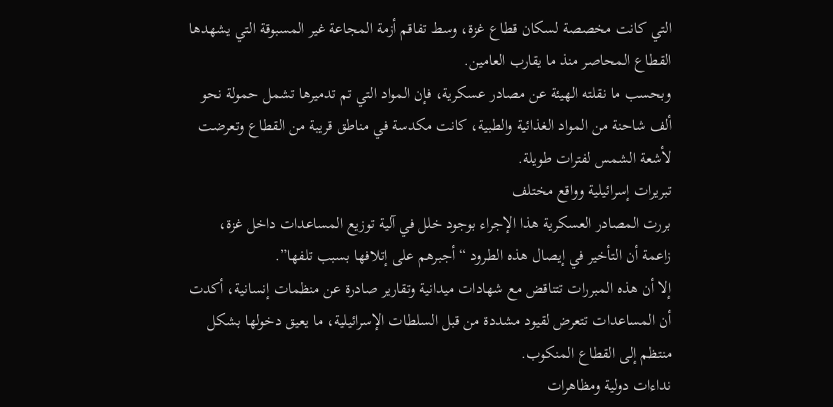التي كانت مخصصة لسكان قطاع غزة، وسط تفاقم أزمة المجاعة غير المسبوقة التي يشهدها القطاع المحاصر منذ ما يقارب العامين.
وبحسب ما نقلته الهيئة عن مصادر عسكرية، فإن المواد التي تم تدميرها تشمل حمولة نحو ألف شاحنة من المواد الغذائية والطبية، كانت مكدسة في مناطق قريبة من القطاع وتعرضت لأشعة الشمس لفترات طويلة.
تبريرات إسرائيلية وواقع مختلف
بررت المصادر العسكرية هذا الإجراء بوجود خلل في آلية توزيع المساعدات داخل غزة، زاعمة أن التأخير في إيصال هذه الطرود “أجبرهم على إتلافها بسبب تلفها”.
إلا أن هذه المبررات تتناقض مع شهادات ميدانية وتقارير صادرة عن منظمات إنسانية، أكدت أن المساعدات تتعرض لقيود مشددة من قبل السلطات الإسرائيلية، ما يعيق دخولها بشكل منتظم إلى القطاع المنكوب.
نداءات دولية ومظاهرات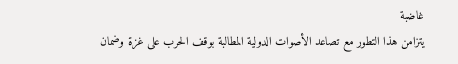غاضبة
يتزامن هذا التطور مع تصاعد الأصوات الدولية المطالبة بوقف الحرب على غزة وضمان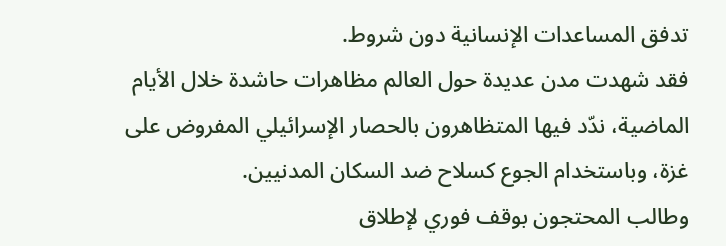تدفق المساعدات الإنسانية دون شروط.
فقد شهدت مدن عديدة حول العالم مظاهرات حاشدة خلال الأيام الماضية، ندّد فيها المتظاهرون بالحصار الإسرائيلي المفروض على غزة، وباستخدام الجوع كسلاح ضد السكان المدنيين.
وطالب المحتجون بوقف فوري لإطلاق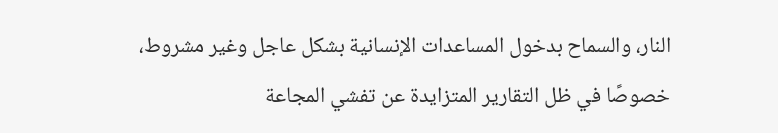النار، والسماح بدخول المساعدات الإنسانية بشكل عاجل وغير مشروط، خصوصًا في ظل التقارير المتزايدة عن تفشي المجاعة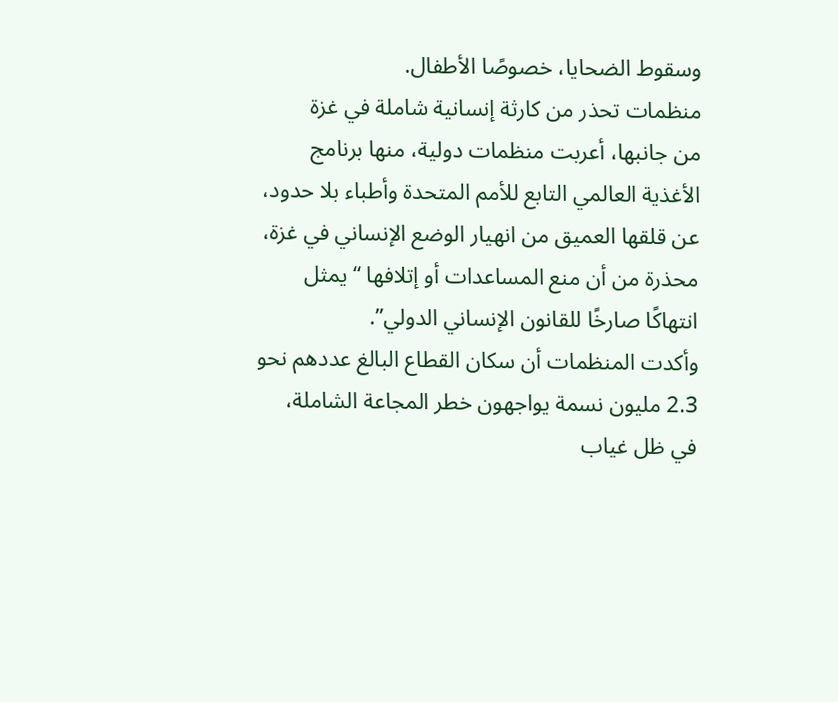وسقوط الضحايا، خصوصًا الأطفال.
منظمات تحذر من كارثة إنسانية شاملة في غزة
من جانبها، أعربت منظمات دولية، منها برنامج الأغذية العالمي التابع للأمم المتحدة وأطباء بلا حدود، عن قلقها العميق من انهيار الوضع الإنساني في غزة، محذرة من أن منع المساعدات أو إتلافها “يمثل انتهاكًا صارخًا للقانون الإنساني الدولي”.
وأكدت المنظمات أن سكان القطاع البالغ عددهم نحو 2.3 مليون نسمة يواجهون خطر المجاعة الشاملة، في ظل غياب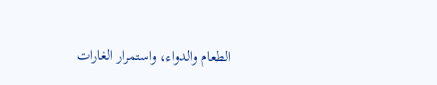الطعام والدواء، واستمرار الغارات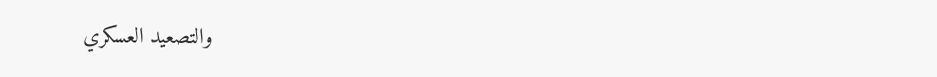والتصعيد العسكري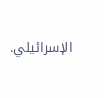الإسرائيلي.